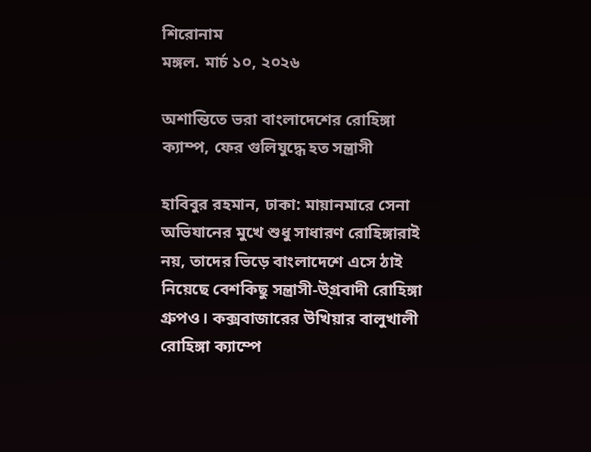শিরোনাম
মঙ্গল. মার্চ ১০, ২০২৬

অশান্তিতে ভরা বাংলাদেশের রোহিঙ্গা ক্যাম্প, ফের গুলিযুদ্ধে হত সন্ত্রাসী

হাবিবুর রহমান, ঢাকা: মায়ানমারে সেনা অভিযানের মুখে শুধু সাধারণ রোহিঙ্গারাই নয়, তাদের ভিড়ে বাংলাদেশে এসে ঠাই নিয়েছে বেশকিছু সন্ত্রাসী-উ্গ্রবাদী রোহিঙ্গা গ্রুপও। কক্সবাজারের উখিয়ার বালুখালী রোহিঙ্গা ক্যাম্পে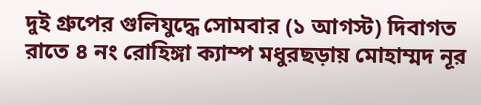দুই গ্রুপের গুলিযুদ্ধে সোমবার (১ আগস্ট) দিবাগত রাতে ৪ নং রোহিঙ্গা ক্যাম্প মধুরছড়ায় মোহাম্মদ নূর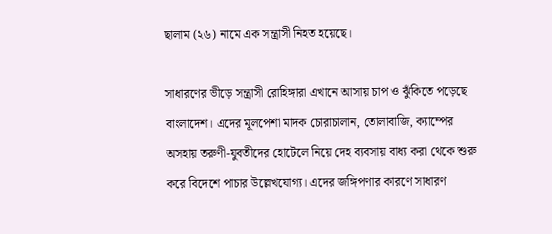ছালাম (২৬) নামে এক সন্ত্রাসী নিহত হয়েছে।

সাধারণের ভীড়ে সন্ত্রাসী রোহিঙ্গারা এখানে আসায় চাপ ও ঝুঁকিতে পড়েছে বাংলাদেশ। এদের মূলপেশা মাদক চোরাচালান, তোলাবাজি, ক্যাম্পের অসহায় তরুণী-যুবতীদের হোটেলে নিয়ে দেহ ব্যবসায় বাধ্য করা থেকে শুরু করে বিদেশে পাচার উল্লেখযোগ্য। এদের জঙ্গিপণার কারণে সাধারণ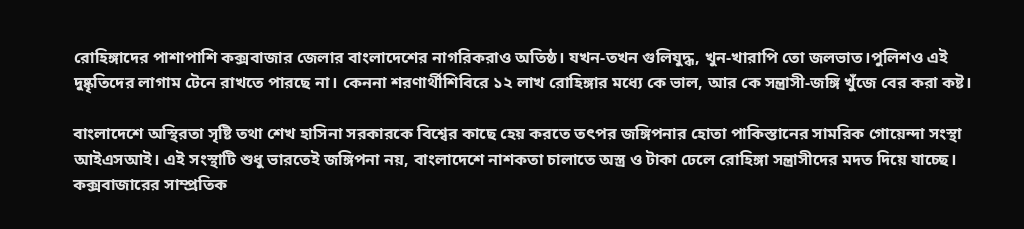রোহিঙ্গাদের পাশাপাশি কক্সবাজার জেলার বাংলাদেশের নাগরিকরাও অতিষ্ঠ। যখন-তখন গুলিযুদ্ধ, খুন-খারাপি তো জলভাত।পুলিশও এই দুষ্কৃতিদের লাগাম টেনে রাখতে পারছে না। কেননা শরণার্থীশিবিরে ১২ লাখ রোহিঙ্গার মধ্যে কে ভাল, আর কে সন্ত্রাসী-জঙ্গি খুঁজে বের করা কষ্ট।

বাংলাদেশে অস্থিরতা সৃষ্টি তথা শেখ হাসিনা সরকারকে বিশ্বের কাছে হেয় করতে তৎপর জঙ্গিপনার হোতা পাকিস্তানের সামরিক গোয়েন্দা সংস্থা আইএসআই। এই সংস্থাটি শুধু ভারতেই জঙ্গিপনা নয়, বাংলাদেশে নাশকতা চালাতে অস্ত্র ও টাকা ঢেলে রোহিঙ্গা সন্ত্রাসীদের মদত দিয়ে যাচ্ছে। কক্সবাজারের সাম্প্রতিক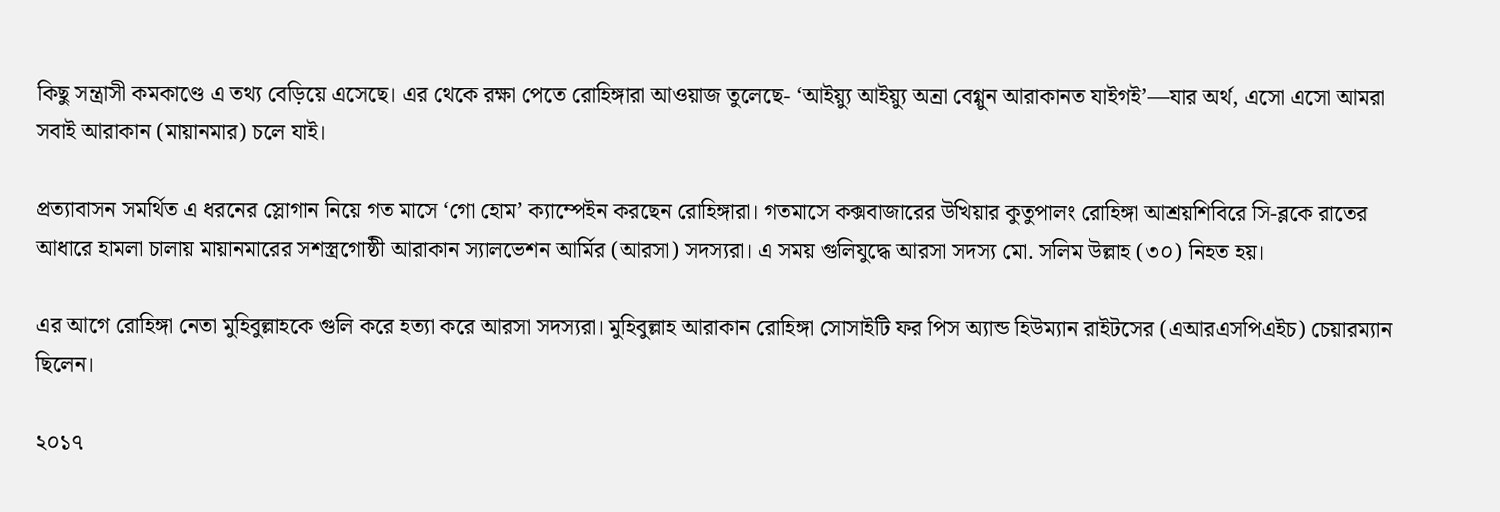কিছু সন্ত্রাসী কমকাণ্ডে এ তথ্য বেড়িয়ে এসেছে। এর থেকে রক্ষা পেতে রোহিঙ্গারা আওয়াজ তুলেছে- ‘আইয়্যু আইয়্যু অন্রা বেগ্গুন আরাকানত যাইগই’—যার অর্থ, এসো এসো আমরা সবাই আরাকান (মায়ানমার) চলে যাই।

প্রত্যাবাসন সমর্থিত এ ধরনের স্লোগান নিয়ে গত মাসে ‘গো হোম’ ক্যাম্পেইন করছেন রোহিঙ্গারা। গতমাসে কক্সবাজারের উখিয়ার কুতুপালং রোহিঙ্গা আশ্রয়শিবিরে সি-ব্লকে রাতের আধারে হামলা চালায় মায়ানমারের সশস্ত্রগোষ্ঠী আরাকান স্যালভেশন আর্মির (আরসা) সদস্যরা। এ সময় গুলিযুদ্ধে আরসা সদস্য মো. সলিম উল্লাহ (৩০) নিহত হয়।

এর আগে রোহিঙ্গা নেতা মুহিবুল্লাহকে গুলি করে হত্যা করে আরসা সদস্যরা। মুহিবুল্লাহ আরাকান রোহিঙ্গা সোসাইটি ফর পিস অ্যান্ড হিউম্যান রাইটসের (এআরএসপিএইচ) চেয়ারম্যান ছিলেন।

২০১৭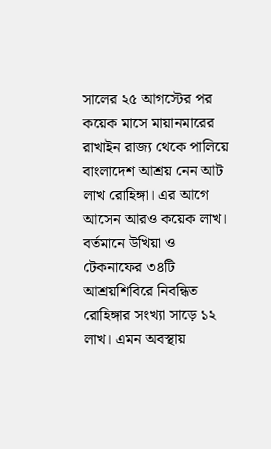সালের ২৫ আগস্টের পর কয়েক মাসে মায়ানমারের রাখাইন রাজ্য থেকে পালিয়ে বাংলাদেশ আশ্রয় নেন আট লাখ রোহিঙ্গা। এর আগে আসেন আরও কয়েক লাখ। বর্তমানে উখিয়া ও টেকনাফের ৩৪টি আশ্রয়শিবিরে নিবন্ধিত রোহিঙ্গার সংখ্যা সাড়ে ১২ লাখ। এমন অবস্থায়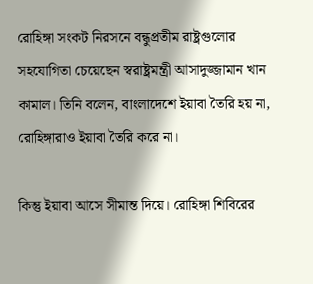রোহিঙ্গা সংকট নিরসনে বন্ধুপ্রতীম রাষ্ট্রগুলোর সহযোগিতা চেয়েছেন স্বরাষ্ট্রমন্ত্রী আসাদুজ্জামান খান কামাল। তিনি বলেন, বাংলাদেশে ইয়াবা তৈরি হয় না, রোহিঙ্গারাও ইয়াবা তৈরি করে না।

কিন্তু ইয়াবা আসে সীমান্ত দিয়ে। রোহিঙ্গা শিবিরের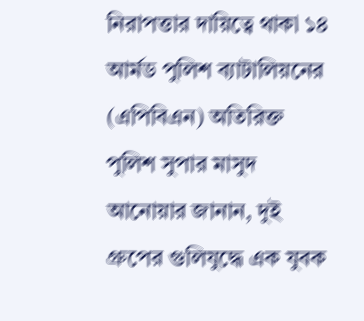নিরাপত্তার দায়িত্বে থাকা ১৪ আর্মড পুলিশ ব্যাটালিয়নের (এপিবিএন) অতিরিক্ত পুলিশ সুপার মাসুদ আনোয়ার জানান, দুই গ্রুপের গুলিযুদ্ধে এক যুবক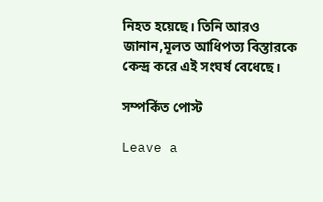নিহত হয়েছে। তিনি আরও জানান,মূলত আধিপত্য বিস্তারকে কেন্দ্র করে এই সংঘর্ষ বেধেছে।

সম্পর্কিত পোস্ট

Leave a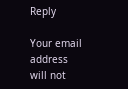Reply

Your email address will not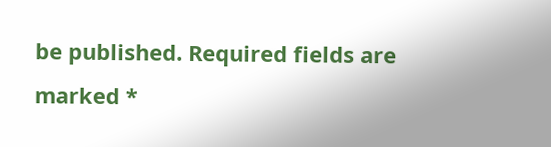be published. Required fields are marked *